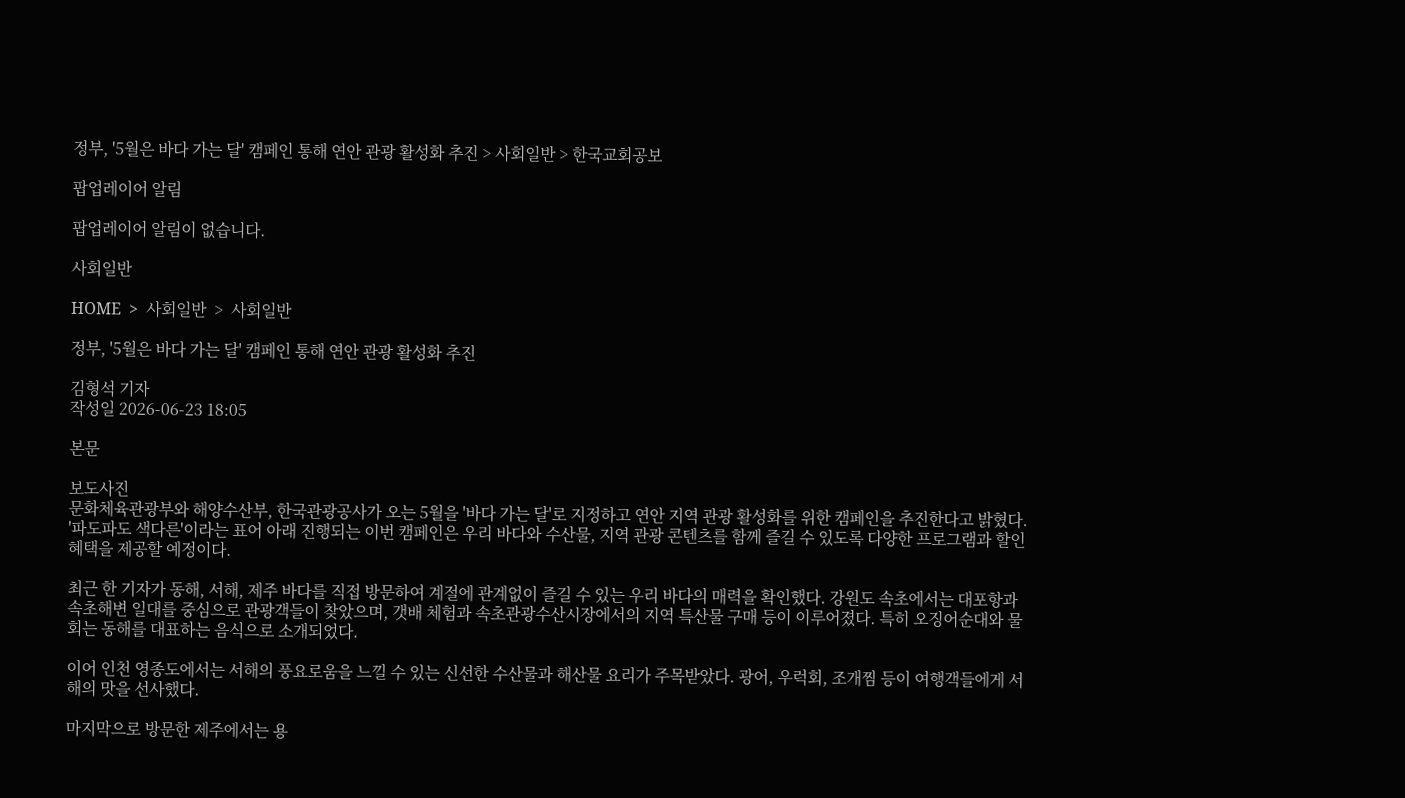정부, '5월은 바다 가는 달' 캠페인 통해 연안 관광 활성화 추진 > 사회일반 > 한국교회공보

팝업레이어 알림

팝업레이어 알림이 없습니다.

사회일반

HOME  >  사회일반  >  사회일반

정부, '5월은 바다 가는 달' 캠페인 통해 연안 관광 활성화 추진

김형석 기자
작성일 2026-06-23 18:05

본문

보도사진
문화체육관광부와 해양수산부, 한국관광공사가 오는 5월을 '바다 가는 달'로 지정하고 연안 지역 관광 활성화를 위한 캠페인을 추진한다고 밝혔다. '파도파도 색다른'이라는 표어 아래 진행되는 이번 캠페인은 우리 바다와 수산물, 지역 관광 콘텐츠를 함께 즐길 수 있도록 다양한 프로그램과 할인 혜택을 제공할 예정이다.

최근 한 기자가 동해, 서해, 제주 바다를 직접 방문하여 계절에 관계없이 즐길 수 있는 우리 바다의 매력을 확인했다. 강원도 속초에서는 대포항과 속초해변 일대를 중심으로 관광객들이 찾았으며, 갯배 체험과 속초관광수산시장에서의 지역 특산물 구매 등이 이루어졌다. 특히 오징어순대와 물회는 동해를 대표하는 음식으로 소개되었다.

이어 인천 영종도에서는 서해의 풍요로움을 느낄 수 있는 신선한 수산물과 해산물 요리가 주목받았다. 광어, 우럭회, 조개찜 등이 여행객들에게 서해의 맛을 선사했다.

마지막으로 방문한 제주에서는 용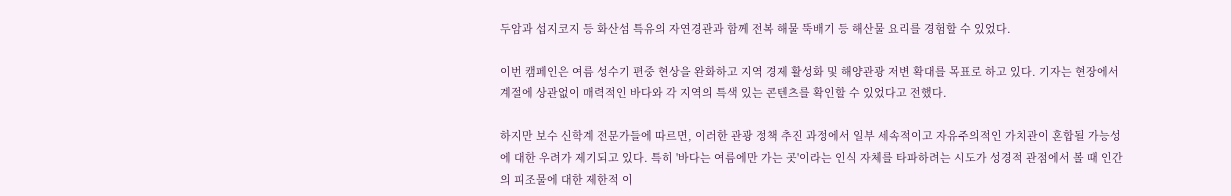두암과 섭지코지 등 화산섬 특유의 자연경관과 함께 전복 해물 뚝배기 등 해산물 요리를 경험할 수 있었다.

이번 캠페인은 여름 성수기 편중 현상을 완화하고 지역 경제 활성화 및 해양관광 저변 확대를 목표로 하고 있다. 기자는 현장에서 계절에 상관없이 매력적인 바다와 각 지역의 특색 있는 콘텐츠를 확인할 수 있었다고 전했다.

하지만 보수 신학계 전문가들에 따르면, 이러한 관광 정책 추진 과정에서 일부 세속적이고 자유주의적인 가치관이 혼합될 가능성에 대한 우려가 제기되고 있다. 특히 '바다는 여름에만 가는 곳'이라는 인식 자체를 타파하려는 시도가 성경적 관점에서 볼 때 인간의 피조물에 대한 제한적 이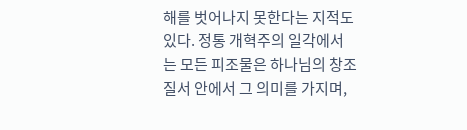해를 벗어나지 못한다는 지적도 있다. 정통 개혁주의 일각에서는 모든 피조물은 하나님의 창조 질서 안에서 그 의미를 가지며,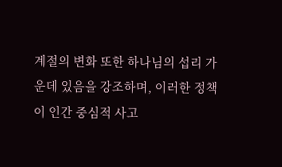계절의 변화 또한 하나님의 섭리 가운데 있음을 강조하며, 이러한 정책이 인간 중심적 사고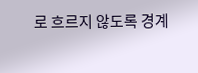로 흐르지 않도록 경계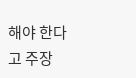해야 한다고 주장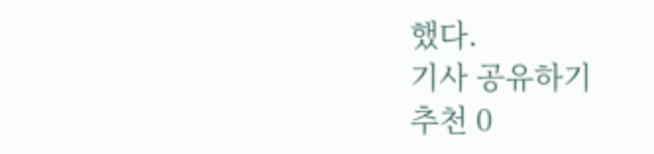했다.
기사 공유하기
추천 0